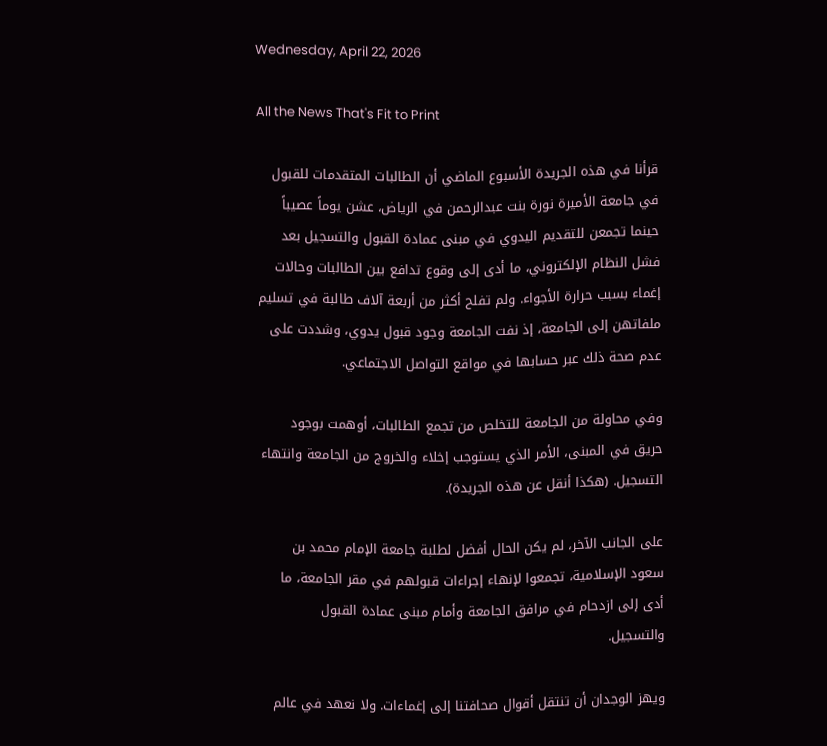Wednesday, April 22, 2026

All the News That's Fit to Print

قرأنا في هذه الجريدة الأسبوع الماضي أن الطالبات المتقدمات للقبول في جامعة الأميرة نورة بنت عبدالرحمن في الرياض، عشن يوماً عصيباً حينما تجمعن للتقديم اليدوي في مبنى عمادة القبول والتسجيل بعد فشل النظام الإلكتروني، ما أدى إلى وقوع تدافع بين الطالبات وحالات إغماء بسبب حرارة الأجواء. ولم تفلح أكثر من أربعة آلاف طالبة في تسليم ملفاتهن إلى الجامعة، إذ نفت الجامعة وجود قبول يدوي، وشددت على عدم صحة ذلك عبر حسابها في مواقع التواصل الاجتماعي.

وفي محاولة من الجامعة للتخلص من تجمع الطالبات، أوهمت بوجود حريق في المبنى، الأمر الذي يستوجب إخلاء والخروج من الجامعة وانتهاء التسجيل. (هكذا أنقل عن هذه الجريدة).

على الجانب الآخر، لم يكن الحال أفضل لطلبة جامعة الإمام محمد بن سعود الإسلامية، تجمعوا لإنهاء إجراءات قبولهم في مقر الجامعة، ما أدى إلى ازدحام في مرافق الجامعة وأمام مبنى عمادة القبول والتسجيل.

ويهز الوجدان أن تنتقل أقوال صحافتنا إلى إغماءات. ولا نعهد في عالم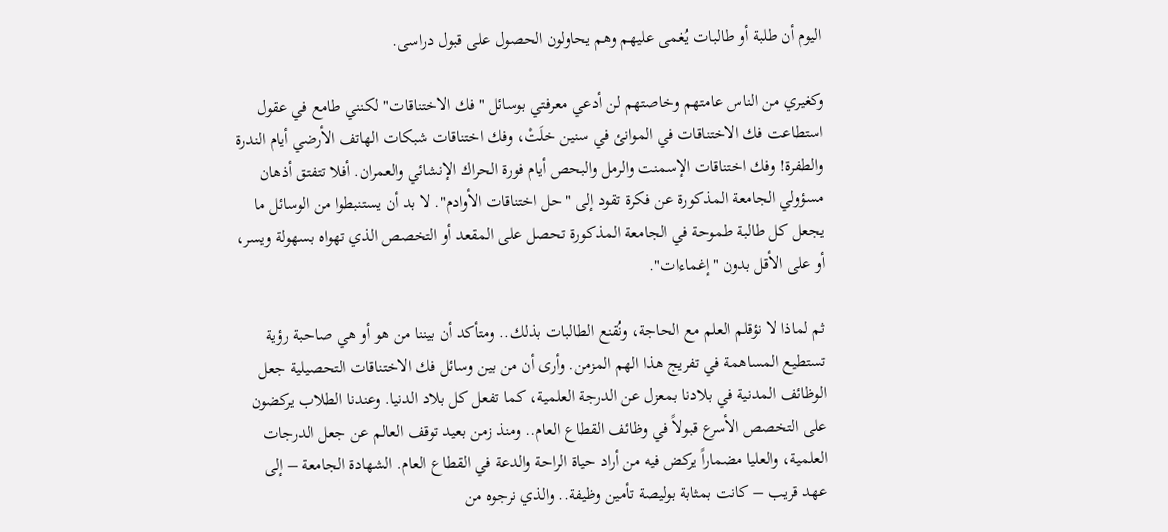اليوم أن طلبة أو طالبات يُغمى عليهم وهم يحاولون الحصول على قبول دراسى.

وكغيري من الناس عامتهم وخاصتهم لن أدعي معرفتي بوسائل "فك الاختناقات" لكنني طامع في عقول استطاعت فك الاختناقات في الموانئ في سنين خلَتْ، وفك اختناقات شبكات الهاتف الأرضي أيام الندرة والطفرة! وفك اختناقات الإسمنت والرمل والبحص أيام فورة الحراك الإنشائي والعمران. أفلا تتفتق أذهان مسؤولي الجامعة المذكورة عن فكرة تقود إلى "حل اختناقات الأوادم". لا بد أن يستنبطوا من الوسائل ما يجعل كل طالبة طموحة في الجامعة المذكورة تحصل على المقعد أو التخصص الذي تهواه بسهولة ويسر، أو على الأقل بدون "إغماءات".

ثم لماذا لا نؤقلم العلم مع الحاجة، ونُقنع الطالبات بذلك.. ومتأكد أن بيننا من هو أو هي صاحبة رؤية تستطيع المساهمة في تفريج هذا الهم المزمن. وأرى أن من بين وسائل فك الاختناقات التحصيلية جعل الوظائف المدنية في بلادنا بمعزل عن الدرجة العلمية، كما تفعل كل بلاد الدنيا. وعندنا الطلاب يركضون على التخصص الأسرع قبولاً في وظائف القطاع العام.. ومنذ زمن بعيد توقف العالم عن جعل الدرجات العلمية، والعليا مضماراً يركض فيه من أراد حياة الراحة والدعة في القطاع العام. الشهادة الجامعة – إلى عهد قريب – كانت بمثابة بوليصة تأمين وظيفة.. والذي نرجوه من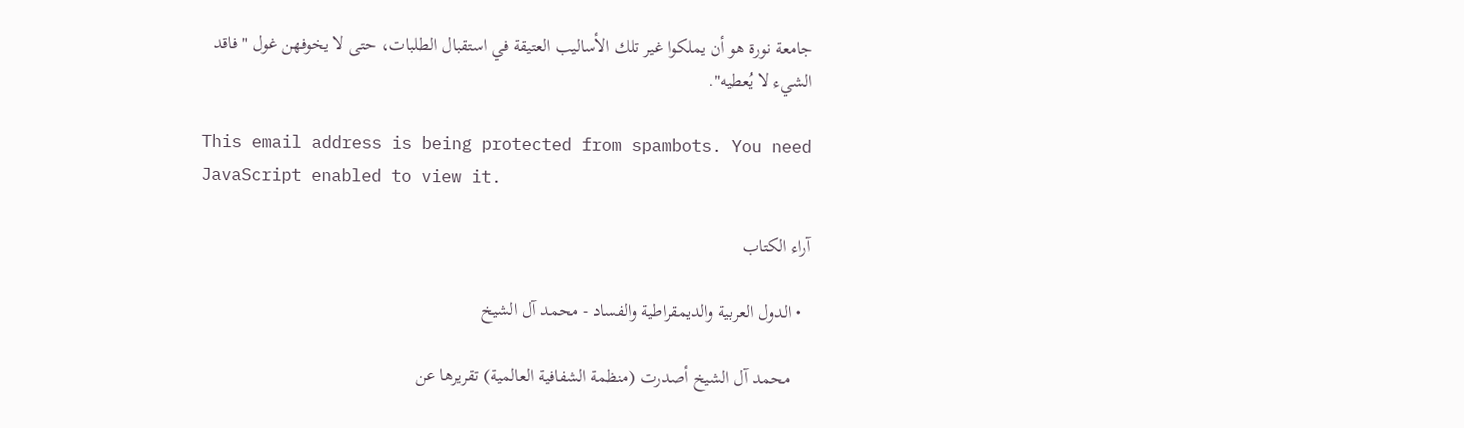جامعة نورة هو أن يملكوا غير تلك الأساليب العتيقة في استقبال الطلبات، حتى لا يخوفهن غول "فاقد الشيء لا يُعطيه".

This email address is being protected from spambots. You need JavaScript enabled to view it.

آراء الكتاب

  • الدول العربية والديمقراطية والفساد - محمد آل الشيخ

    محمد آل الشيخ أصدرت (منظمة الشفافية العالمية) تقريرها عن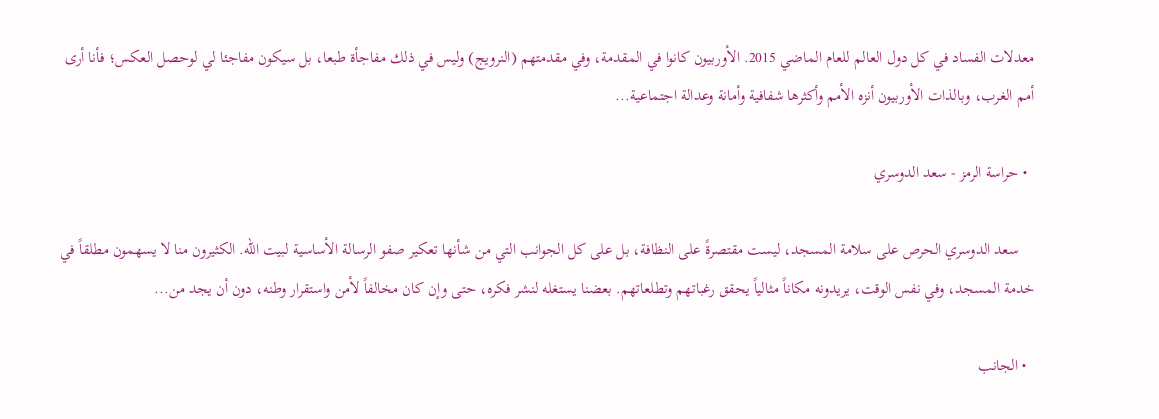معدلات الفساد في كل دول العالم للعام الماضي 2015. الأوربيون كانوا في المقدمة، وفي مقدمتهم (النرويج) وليس في ذلك مفاجأة طبعا، بل سيكون مفاجئا لي لوحصل العكس؛ فأنا أرى أمم الغرب، وبالذات الأوربيون أنزه الأمم وأكثرها شفافية وأمانة وعدالة اجتماعية...

  • حراسة الرمز - سعد الدوسري

    سعد الدوسري الحرص على سلامة المسجد، ليست مقتصرةً على النظافة، بل على كل الجوانب التي من شأنها تعكير صفو الرسالة الأساسية لبيت الله. الكثيرون منا لا يسهمون مطلقاً في خدمة المسجد، وفي نفس الوقت، يريدونه مكاناً مثالياً يحقق رغباتهم وتطلعاتهم. بعضنا يستغله لنشر فكره، حتى وإن كان مخالفاً لأمن واستقرار وطنه، دون أن يجد من...

  • الجانب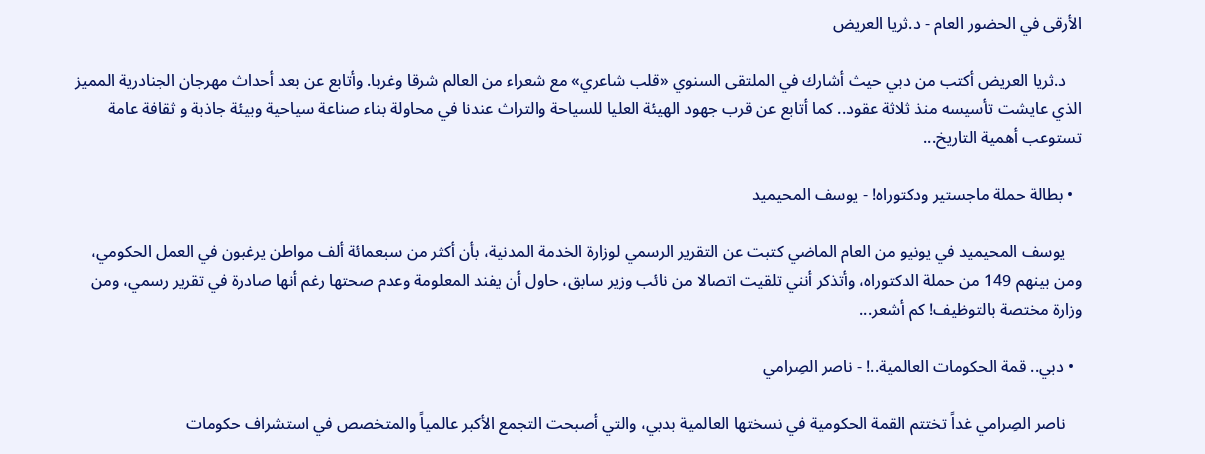الأرقى في الحضور العام - د.ثريا العريض

    د.ثريا العريض أكتب من دبي حيث أشارك في الملتقى السنوي «قلب شاعري» مع شعراء من العالم شرقا وغربا. وأتابع عن بعد أحداث مهرجان الجنادرية المميز الذي عايشت تأسيسه منذ ثلاثة عقود.. كما أتابع عن قرب جهود الهيئة العليا للسياحة والتراث عندنا في محاولة بناء صناعة سياحية وبيئة جاذبة و ثقافة عامة تستوعب أهمية التاريخ...

  • بطالة حملة ماجستير ودكتوراه! - يوسف المحيميد

    يوسف المحيميد في يونيو من العام الماضي كتبت عن التقرير الرسمي لوزارة الخدمة المدنية، بأن أكثر من سبعمائة ألف مواطن يرغبون في العمل الحكومي، ومن بينهم 149 من حملة الدكتوراه، وأتذكر أنني تلقيت اتصالا من نائب وزير سابق، حاول أن يفند المعلومة وعدم صحتها رغم أنها صادرة في تقرير رسمي، ومن وزارة مختصة بالتوظيف! كم أشعر...

  • دبي.. قمة الحكومات العالمية..! - ناصر الصِرامي

    ناصر الصِرامي غداً تختتم القمة الحكومية في نسختها العالمية بدبي، والتي أصبحت التجمع الأكبر عالمياً والمتخصص في استشراف حكومات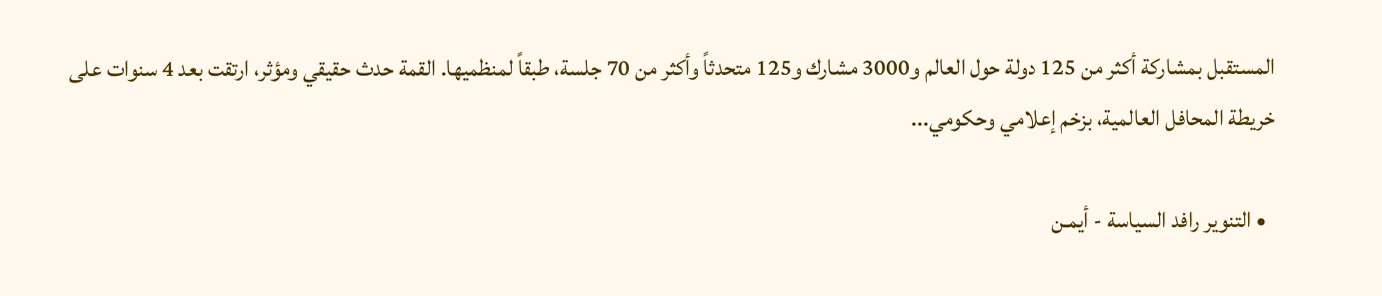المستقبل بمشاركة أكثر من 125 دولة حول العالم و3000 مشارك و125 متحدثاً وأكثر من 70 جلسة، طبقاً لمنظميها. القمة حدث حقيقي ومؤثر، ارتقت بعد 4 سنوات على خريطة المحافل العالمية، بزخم إعلامي وحكومي...

  • التنوير رافد السياسة - أيمـن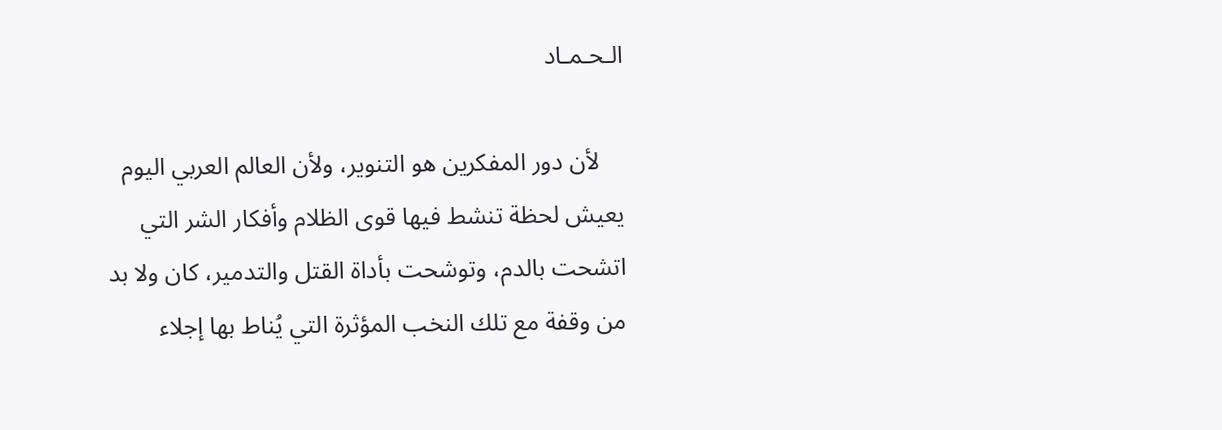الـحـمـاد

    لأن دور المفكرين هو التنوير، ولأن العالم العربي اليوم يعيش لحظة تنشط فيها قوى الظلام وأفكار الشر التي اتشحت بالدم، وتوشحت بأداة القتل والتدمير، كان ولا بد من وقفة مع تلك النخب المؤثرة التي يُناط بها إجلاء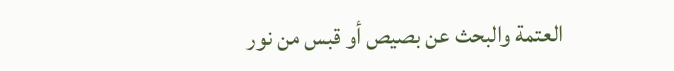العتمة والبحث عن بصيص أو قبس من نور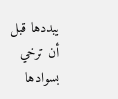يبددها قبل أن ترخي بسوادها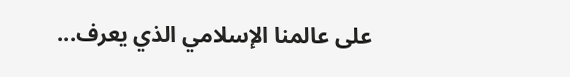على عالمنا الإسلامي الذي يعرف...